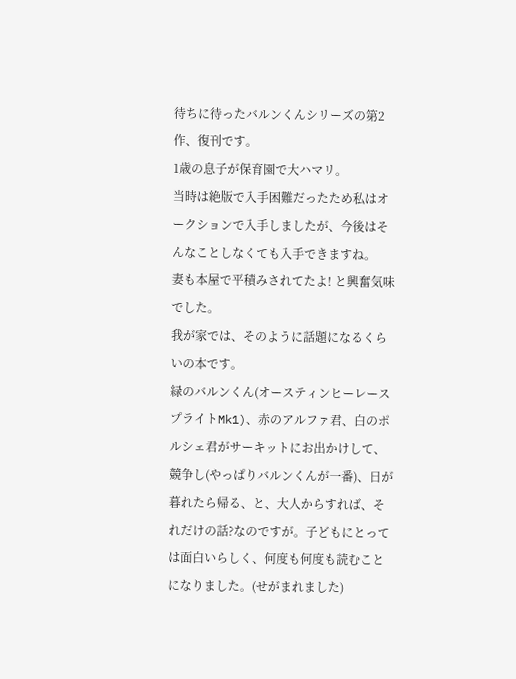待ちに待ったバルンくんシリーズの第2作、復刊です。
1歳の息子が保育園で大ハマリ。
当時は絶版で入手困難だったため私はオークションで入手しましたが、今後はそんなことしなくても入手できますね。
妻も本屋で平積みされてたよ! と興奮気味でした。
我が家では、そのように話題になるくらいの本です。
緑のバルンくん(オースティンヒーレースプライトMk1)、赤のアルファ君、白のポルシェ君がサーキットにお出かけして、競争し(やっぱりバルンくんが一番)、日が暮れたら帰る、と、大人からすれば、それだけの話?なのですが。子どもにとっては面白いらしく、何度も何度も読むことになりました。(せがまれました)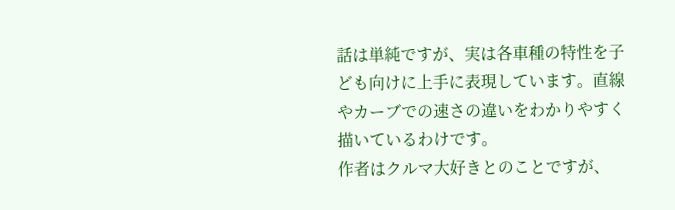話は単純ですが、実は各車種の特性を子ども向けに上手に表現しています。直線やカーブでの速さの違いをわかりやすく描いているわけです。
作者はクルマ大好きとのことですが、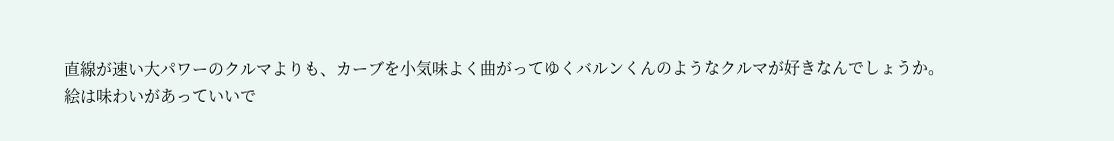直線が速い大パワーのクルマよりも、カーブを小気味よく曲がってゆくバルンくんのようなクルマが好きなんでしょうか。
絵は味わいがあっていいで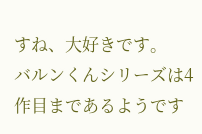すね、大好きです。
バルンくんシリーズは4作目まであるようです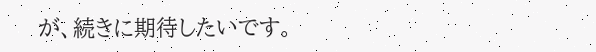が、続きに期待したいです。